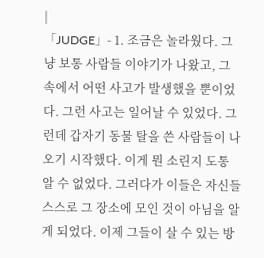|
「JUDGE」- 1. 조금은 놀라웠다. 그냥 보통 사람들 이야기가 나왔고, 그 속에서 어떤 사고가 발생했을 뿐이었다. 그런 사고는 일어날 수 있었다. 그런데 갑자기 동물 탈을 쓴 사람들이 나오기 시작했다. 이게 뭔 소린지 도통 알 수 없었다. 그러다가 이들은 자신들 스스로 그 장소에 모인 것이 아님을 알게 되었다. 이제 그들이 살 수 있는 방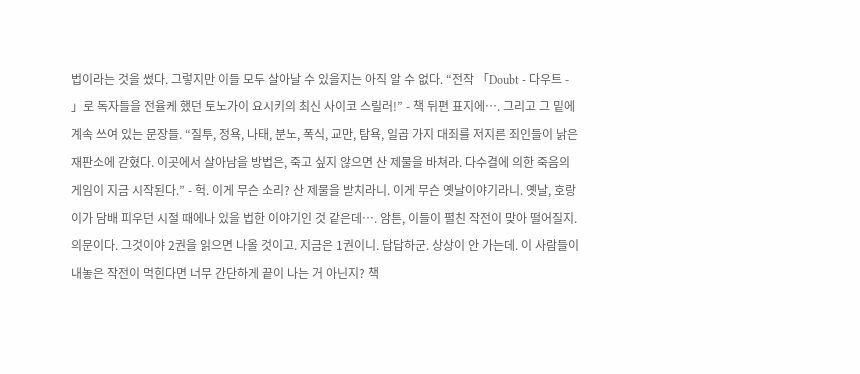법이라는 것을 썼다. 그렇지만 이들 모두 살아날 수 있을지는 아직 알 수 없다. “전작 「Doubt - 다우트 - 」로 독자들을 전율케 했던 토노가이 요시키의 최신 사이코 스릴러!” - 책 뒤편 표지에…. 그리고 그 밑에 계속 쓰여 있는 문장들. “질투, 정욕, 나태, 분노, 폭식, 교만, 탐욕, 일곱 가지 대죄를 저지른 죄인들이 낡은 재판소에 갇혔다. 이곳에서 살아남을 방법은, 죽고 싶지 않으면 산 제물을 바쳐라. 다수결에 의한 죽음의 게임이 지금 시작된다.” - 헉. 이게 무슨 소리? 산 제물을 받치라니. 이게 무슨 옛날이야기라니. 옛날, 호랑이가 담배 피우던 시절 때에나 있을 법한 이야기인 것 같은데…. 암튼, 이들이 펼친 작전이 맞아 떨어질지. 의문이다. 그것이야 2권을 읽으면 나올 것이고. 지금은 1권이니. 답답하군. 상상이 안 가는데. 이 사람들이 내놓은 작전이 먹힌다면 너무 간단하게 끝이 나는 거 아닌지? 책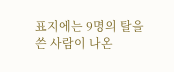표지에는 9명의 탈을 쓴 사람이 나온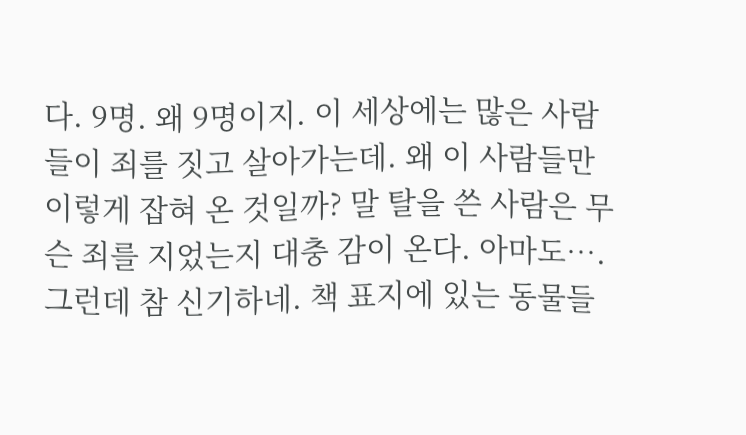다. 9명. 왜 9명이지. 이 세상에는 많은 사람들이 죄를 짓고 살아가는데. 왜 이 사람들만 이렇게 잡혀 온 것일까? 말 탈을 쓴 사람은 무슨 죄를 지었는지 대충 감이 온다. 아마도…. 그런데 참 신기하네. 책 표지에 있는 동물들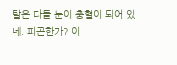탈은 다들 눈이 충혈이 되어 있네. 피곤한가? 이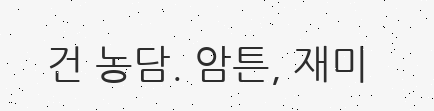건 농담. 암튼, 재미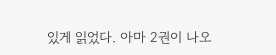있게 읽었다. 아마 2권이 나오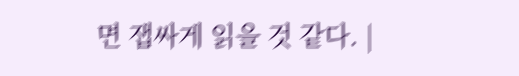면 잽싸게 읽을 것 같다. |